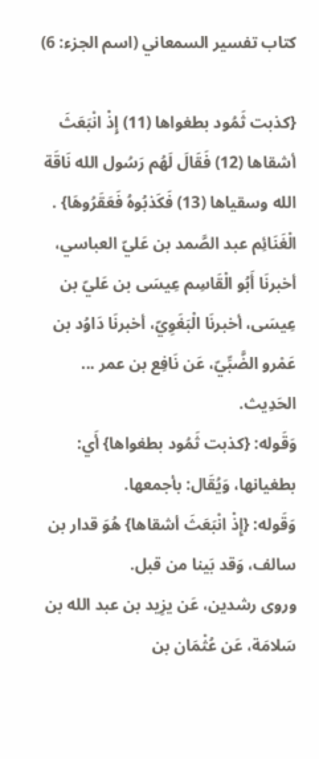كتاب تفسير السمعاني (اسم الجزء: 6)

{كذبت ثَمُود بطغواها (11) إِذْ انْبَعَثَ أشقاها (12) فَقَالَ لَهُم رَسُول الله نَاقَة الله وسقياها (13) فَكَذبُوهُ فَعَقَرُوهَا} . الْغَنَائِم عبد الصَّمد بن عَليّ العباسي، أخبرنَا أَبُو الْقَاسِم عِيسَى بن عَليّ بن عِيسَى، أخبرنَا الْبَغَوِيّ، أخبرنَا دَاوُد بن عَمْرو الضَّبِّيّ، عَن نَافِع بن عمر ... الحَدِيث.
وَقَوله: {كذبت ثَمُود بطغواها} أَي: بطغيانها، وَيُقَال: بأجمعها.
وَقَوله: {إِذْ انْبَعَثَ أشقاها} هُوَ قدار بن سالف، وَقد بَينا من قبل.
وروى رشدين، عَن يزِيد بن عبد الله بن سَلامَة، عَن عُثْمَان بن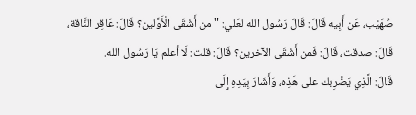صُهَيْب، عَن أَبِيه قَالَ: قَالَ رَسُول الله لعَلي: " من أَشْقَى الْأَوَّلين؟ قَالَ: عَاقِر النَّاقة، قَالَ: صدقت، قَالَ: فَمن أَشْقَى الآخرين؟ قَالَ: قلت: لَا أعلم يَا رَسُول الله.
قَالَ: الَّذِي يَضْرِبك على هَذِه، وَأَشَارَ بِيَدِهِ إِلَى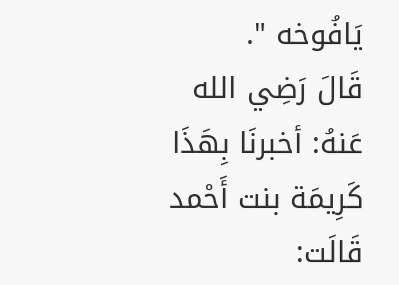يَافُوخه ".
قَالَ رَضِي الله عَنهُ: أخبرنَا بِهَذَا كَرِيمَة بنت أَحْمد قَالَت: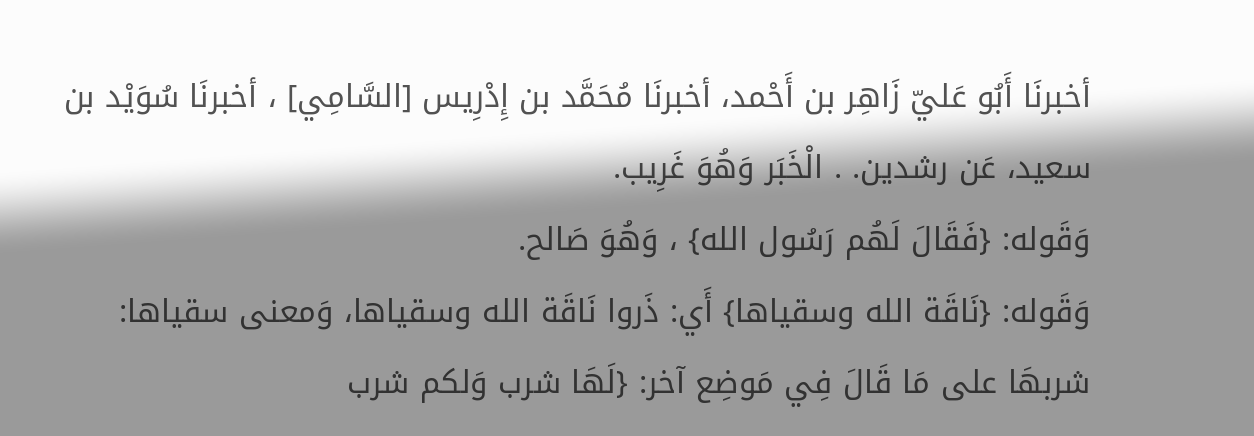أخبرنَا أَبُو عَليّ زَاهِر بن أَحْمد، أخبرنَا مُحَمَّد بن إِدْرِيس [السَّامِي] ، أخبرنَا سُوَيْد بن سعيد، عَن رشدين. . الْخَبَر وَهُوَ غَرِيب.
وَقَوله: {فَقَالَ لَهُم رَسُول الله} ، وَهُوَ صَالح.
وَقَوله: {نَاقَة الله وسقياها} أَي: ذَروا نَاقَة الله وسقياها، وَمعنى سقياها: شربهَا على مَا قَالَ فِي مَوضِع آخر: {لَهَا شرب وَلكم شرب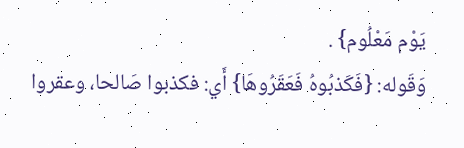يَوْم مَعْلُوم} .
وَقَوله: {فَكَذبُوهُ فَعَقَرُوهَا} أَي: فكذبوا صَالحا، وعقروا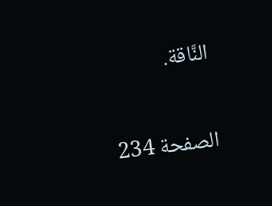النَّاقة.

الصفحة 234